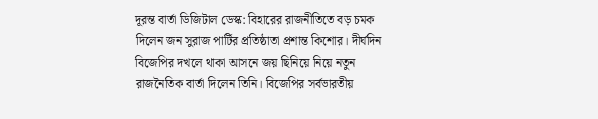দূরন্ত বার্তা ডিজিটাল ডেস্ক: বিহারের রাজনীতিতে বড় চমক দিলেন জন সুরাজ পার্টির প্রতিষ্ঠাতা প্রশান্ত কিশোর। দীর্ঘদিন বিজেপির দখলে থাকা আসনে জয় ছিনিয়ে নিয়ে নতুন রাজনৈতিক বার্তা দিলেন তিনি। বিজেপির সর্বভারতীয়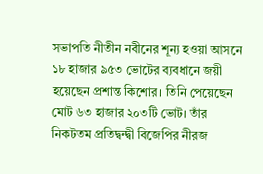সভাপতি নীতীন নবীনের শূন্য হওয়া আসনে ১৮ হাজার ৯৫৩ ভোটের ব্যবধানে জয়ী হয়েছেন প্রশান্ত কিশোর। তিনি পেয়েছেন মোট ৬৩ হাজার ২০৩টি ভোট। তাঁর নিকটতম প্রতিদ্বন্দ্বী বিজেপির নীরজ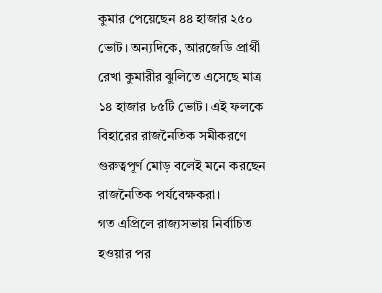কুমার পেয়েছেন ৪৪ হাজার ২৫০ ভোট। অন্যদিকে, আরজেডি প্রার্থী রেখা কুমারীর ঝুলিতে এসেছে মাত্র ১৪ হাজার ৮৫টি ভোট। এই ফলকে বিহারের রাজনৈতিক সমীকরণে গুরুত্বপূর্ণ মোড় বলেই মনে করছেন রাজনৈতিক পর্যবেক্ষকরা।
গত এপ্রিলে রাজ্যসভায় নির্বাচিত হওয়ার পর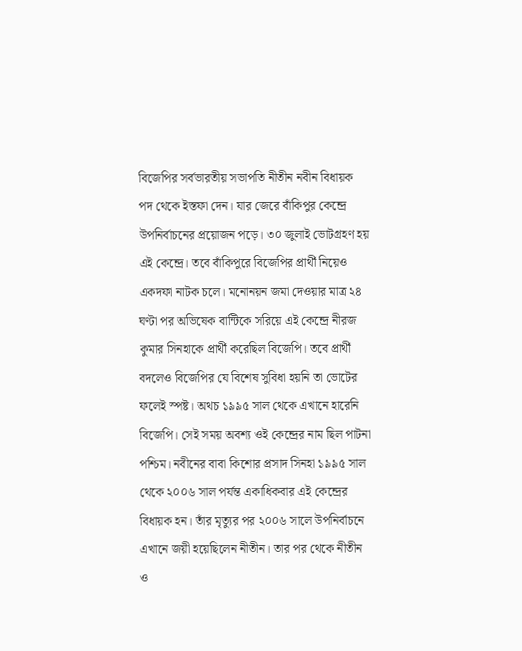বিজেপির সর্বভারতীয় সভাপতি নীতীন নবীন বিধায়ক পদ থেকে ইস্তফা দেন। যার জেরে বাঁকিপুর কেন্দ্রে উপনির্বাচনের প্রয়োজন পড়ে। ৩০ জুলাই ভোটগ্রহণ হয় এই কেন্দ্রে। তবে বাঁকিপুরে বিজেপির প্রার্থী নিয়েও একদফা নাটক চলে। মনোনয়ন জমা দেওয়ার মাত্র ২৪ ঘণ্টা পর অভিষেক বান্টিকে সরিয়ে এই কেন্দ্রে নীরজ কুমার সিনহাকে প্রার্থী করেছিল বিজেপি। তবে প্রার্থী বদলেও বিজেপির যে বিশেষ সুবিধা হয়নি তা ভোটের ফলেই স্পষ্ট। অথচ ১৯৯৫ সাল থেকে এখানে হারেনি বিজেপি। সেই সময় অবশ্য ওই কেন্দ্রের নাম ছিল পাটনা পশ্চিম। নবীনের বাবা কিশোর প্রসাদ সিনহা ১৯৯৫ সাল থেকে ২০০৬ সাল পর্যন্ত একাধিকবার এই কেন্দ্রের বিধায়ক হন। তাঁর মৃত্যুর পর ২০০৬ সালে উপনির্বাচনে এখানে জয়ী হয়েছিলেন নীতীন। তার পর থেকে নীতীন ও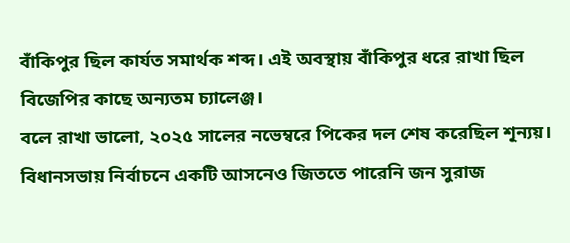বাঁকিপুর ছিল কার্যত সমার্থক শব্দ। এই অবস্থায় বাঁকিপুর ধরে রাখা ছিল বিজেপির কাছে অন্যতম চ্যালেঞ্জ।
বলে রাখা ভালো, ২০২৫ সালের নভেম্বরে পিকের দল শেষ করেছিল শূন্যয়। বিধানসভায় নির্বাচনে একটি আসনেও জিততে পারেনি জন সুরাজ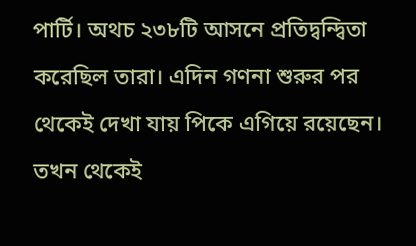পার্টি। অথচ ২৩৮টি আসনে প্রতিদ্বন্দ্বিতা করেছিল তারা। এদিন গণনা শুরুর পর থেকেই দেখা যায় পিকে এগিয়ে রয়েছেন। তখন থেকেই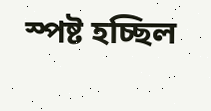স্পষ্ট হচ্ছিল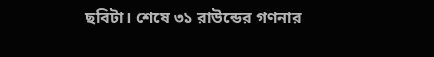ছবিটা। শেষে ৩১ রাউন্ডের গণনার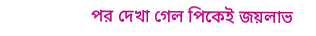পর দেখা গেল পিকেই জয়লাভ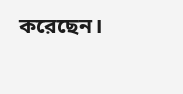করেছেন।